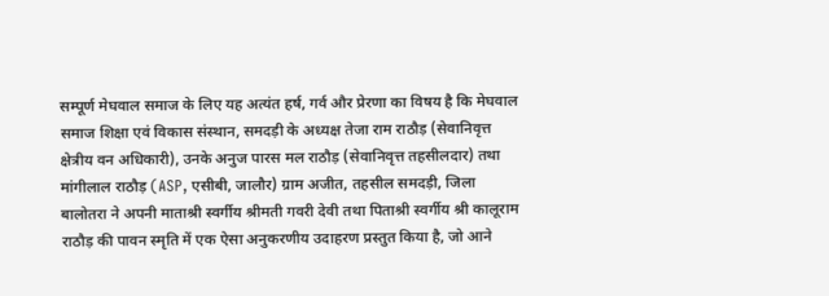सम्पूर्ण मेघवाल समाज के लिए यह अत्यंत हर्ष, गर्व और प्रेरणा का विषय है कि मेघवाल समाज शिक्षा एवं विकास संस्थान, समदड़ी के अध्यक्ष तेजा राम राठौड़ (सेवानिवृत्त क्षेत्रीय वन अधिकारी), उनके अनुज पारस मल राठौड़ (सेवानिवृत्त तहसीलदार) तथा मांगीलाल राठौड़ (ASP, एसीबी, जालौर) ग्राम अजीत, तहसील समदड़ी, जिला बालोतरा ने अपनी माताश्री स्वर्गीय श्रीमती गवरी देवी तथा पिताश्री स्वर्गीय श्री कालूराम राठौड़ की पावन स्मृति में एक ऐसा अनुकरणीय उदाहरण प्रस्तुत किया है, जो आने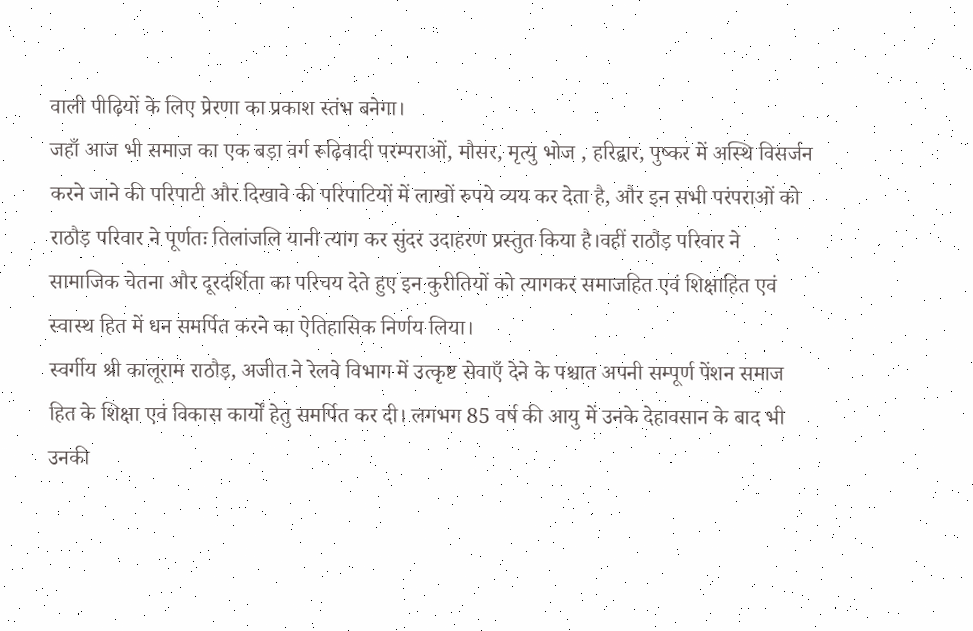वाली पीढ़ियों के लिए प्रेरणा का प्रकाश स्तंभ बनेगा।
जहाँ आज भी समाज का एक बड़ा वर्ग रूढ़िवादी परम्पराओं, मौसर, मृत्यु भोज , हरिद्वार, पुष्कर में अस्थि विसर्जन करने जाने की परिपाटी और दिखावे की परिपाटियों में लाखों रुपये व्यय कर देता है, और इन सभी परंपराओं को राठौड़ परिवार ने पूर्णतः तिलांजलि यानी त्याग कर सुंदर उदाहरण प्रस्तुत किया है।वहीं राठौड़ परिवार ने सामाजिक चेतना और दूरदर्शिता का परिचय देते हुए इन कुरीतियों को त्यागकर समाजहित एवं शिक्षाहित एवं स्वास्थ हित में धन समर्पित करने का ऐतिहासिक निर्णय लिया।
स्वर्गीय श्री कालूराम राठौड़, अजीत ने रेलवे विभाग में उत्कृष्ट सेवाएँ देने के पश्चात अपनी सम्पूर्ण पेंशन समाज हित के शिक्षा एवं विकास कार्यों हेतु समर्पित कर दी। लगभग 85 वर्ष की आयु में उनके देहावसान के बाद भी उनकी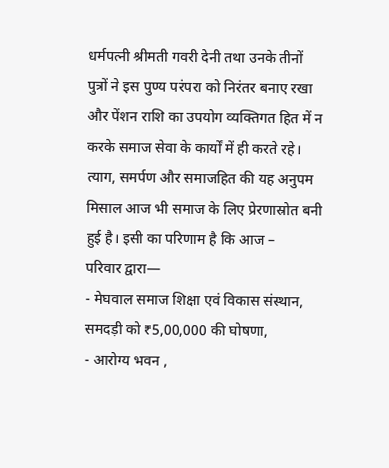धर्मपत्नी श्रीमती गवरी देनी तथा उनके तीनों पुत्रों ने इस पुण्य परंपरा को निरंतर बनाए रखा और पेंशन राशि का उपयोग व्यक्तिगत हित में न करके समाज सेवा के कार्यों में ही करते रहे। त्याग, समर्पण और समाजहित की यह अनुपम मिसाल आज भी समाज के लिए प्रेरणास्रोत बनी हुई है। इसी का परिणाम है कि आज –
परिवार द्वारा—
- मेघवाल समाज शिक्षा एवं विकास संस्थान, समदड़ी को ₹5,00,000 की घोषणा,
- आरोग्य भवन ,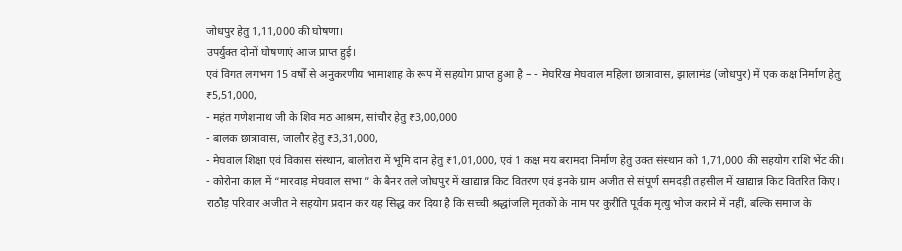जोधपुर हेतु 1,11,000 की घोषणा।
उपर्युक्त दोनों घोषणाएं आज प्राप्त हुई।
एवं विगत लगभग 15 वर्षों से अनुकरणीय भामाशाह के रूप में सहयोग प्राप्त हुआ है – - मेघरिख मेघवाल महिला छात्रावास, झालामंड (जोधपुर) में एक कक्ष निर्माण हेतु ₹5,51,000,
- महंत गणेशनाथ जी के शिव मठ आश्रम, सांचौर हेतु ₹3,00,000
- बालक छात्रावास, जालौर हेतु ₹3,31,000,
- मेघवाल शिक्षा एवं विकास संस्थान, बालोतरा में भूमि दान हेतु ₹1,01,000, एवं 1 कक्ष मय बरामदा निर्माण हेतु उक्त संस्थान को 1,71,000 की सहयोग राशि भेंट की।
- कोरोना काल में “मारवाड़ मेघवाल सभा ” के बैनर तले जोधपुर में खाद्यान्न किट वितरण एवं इनके ग्राम अजीत से संपूर्ण समदड़ी तहसील में खाद्यान्न किट वितरित किए।
राठौड़ परिवार अजीत ने सहयोग प्रदान कर यह सिद्ध कर दिया है कि सच्ची श्रद्धांजलि मृतकों के नाम पर कुरीति पूर्वक मृत्यु भोज कराने में नहीं, बल्कि समाज के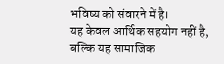भविष्य को संवारने में है।
यह केवल आर्थिक सहयोग नहीं है, बल्कि यह सामाजिक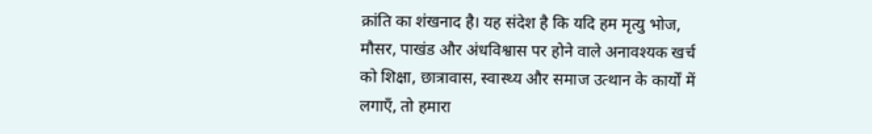क्रांति का शंखनाद है। यह संदेश है कि यदि हम मृत्यु भोज, मौसर, पाखंड और अंधविश्वास पर होने वाले अनावश्यक खर्च को शिक्षा, छात्रावास, स्वास्थ्य और समाज उत्थान के कार्यों में लगाएँ, तो हमारा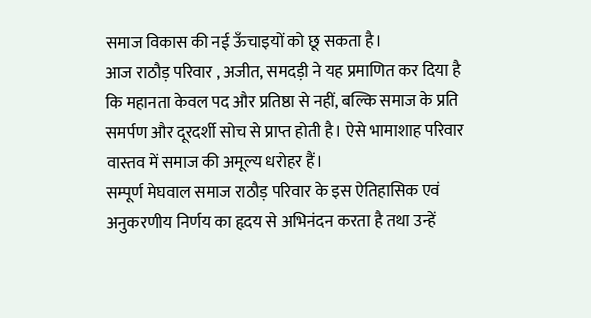समाज विकास की नई ऊँचाइयों को छू सकता है।
आज राठौड़ परिवार , अजीत, समदड़ी ने यह प्रमाणित कर दिया है कि महानता केवल पद और प्रतिष्ठा से नहीं, बल्कि समाज के प्रति समर्पण और दूरदर्शी सोच से प्राप्त होती है। ऐसे भामाशाह परिवार वास्तव में समाज की अमूल्य धरोहर हैं।
सम्पूर्ण मेघवाल समाज राठौड़ परिवार के इस ऐतिहासिक एवं अनुकरणीय निर्णय का हृदय से अभिनंदन करता है तथा उन्हें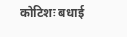कोटिशः बधाई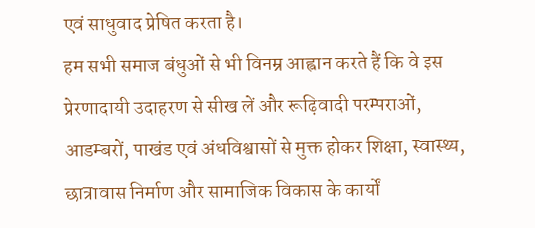एवं साधुवाद प्रेषित करता है।
हम सभी समाज बंधुओं से भी विनम्र आह्वान करते हैं कि वे इस प्रेरणादायी उदाहरण से सीख लें और रूढ़िवादी परम्पराओं, आडम्बरों, पाखंड एवं अंधविश्वासों से मुक्त होकर शिक्षा, स्वास्थ्य, छात्रावास निर्माण और सामाजिक विकास के कार्यों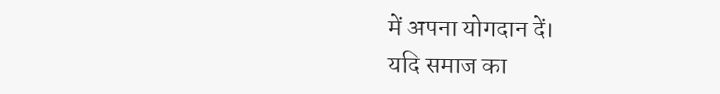में अपना योगदान दें।
यदि समाज का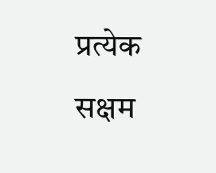प्रत्येक सक्षम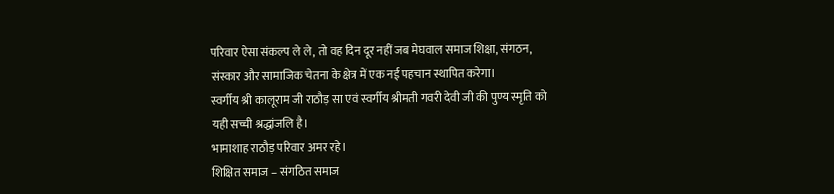परिवार ऐसा संकल्प ले ले, तो वह दिन दूर नहीं जब मेघवाल समाज शिक्षा, संगठन, संस्कार और सामाजिक चेतना के क्षेत्र में एक नई पहचान स्थापित करेगा।
स्वर्गीय श्री कालूराम जी राठौड़ सा एवं स्वर्गीय श्रीमती गवरी देवी जी की पुण्य स्मृति को यही सच्ची श्रद्धांजलि है।
भामाशाह राठौड़ परिवार अमर रहे।
शिक्षित समाज – संगठित समाज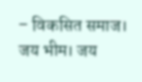– विकसित समाज।
जय भीम। जय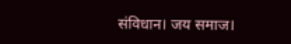संविधान। जय समाज।